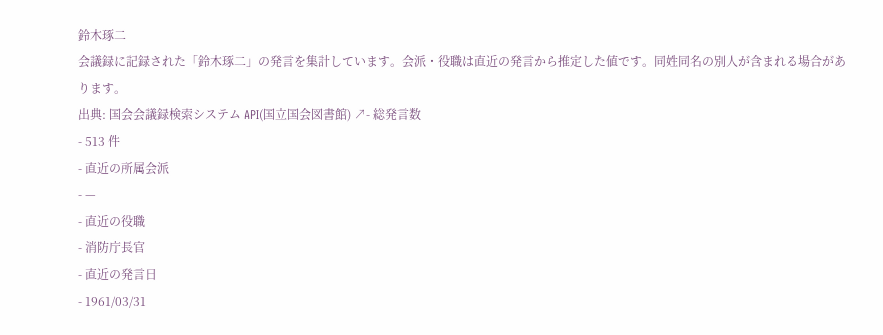鈴木琢二
会議録に記録された「鈴木琢二」の発言を集計しています。会派・役職は直近の発言から推定した値です。同姓同名の別人が含まれる場合があります。
出典: 国会会議録検索システム API(国立国会図書館) ↗- 総発言数
- 513 件
- 直近の所属会派
- —
- 直近の役職
- 消防庁長官
- 直近の発言日
- 1961/03/31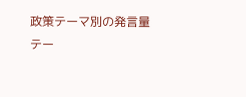政策テーマ別の発言量
テー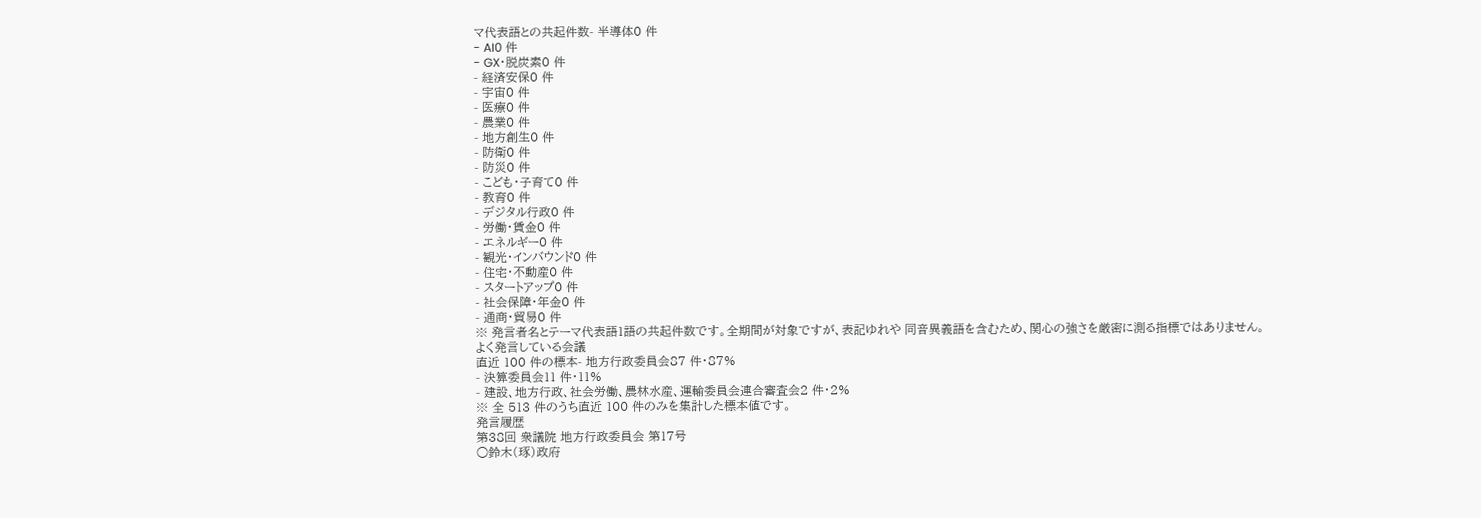マ代表語との共起件数- 半導体0 件
- AI0 件
- GX・脱炭素0 件
- 経済安保0 件
- 宇宙0 件
- 医療0 件
- 農業0 件
- 地方創生0 件
- 防衛0 件
- 防災0 件
- こども・子育て0 件
- 教育0 件
- デジタル行政0 件
- 労働・賃金0 件
- エネルギー0 件
- 観光・インバウンド0 件
- 住宅・不動産0 件
- スタートアップ0 件
- 社会保障・年金0 件
- 通商・貿易0 件
※ 発言者名とテーマ代表語1語の共起件数です。全期間が対象ですが、表記ゆれや 同音異義語を含むため、関心の強さを厳密に測る指標ではありません。
よく発言している会議
直近 100 件の標本- 地方行政委員会87 件・87%
- 決算委員会11 件・11%
- 建設、地方行政、社会労働、農林水産、運輸委員会連合審査会2 件・2%
※ 全 513 件のうち直近 100 件のみを集計した標本値です。
発言履歴
第38回 衆議院 地方行政委員会 第17号
○鈴木(琢)政府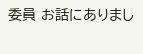委員 お話にありまし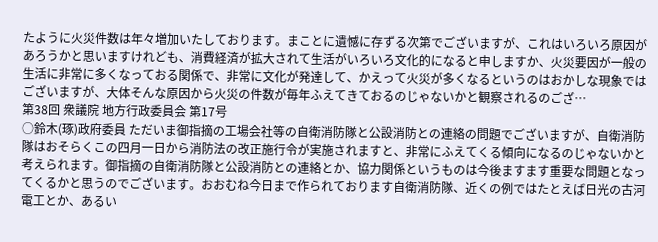たように火災件数は年々増加いたしております。まことに遺憾に存ずる次第でございますが、これはいろいろ原因があろうかと思いますけれども、消費経済が拡大されて生活がいろいろ文化的になると申しますか、火災要因が一般の生活に非常に多くなっておる関係で、非常に文化が発達して、かえって火災が多くなるというのはおかしな現象ではございますが、大体そんな原因から火災の件数が毎年ふえてきておるのじゃないかと観察されるのござ…
第38回 衆議院 地方行政委員会 第17号
○鈴木(琢)政府委員 ただいま御指摘の工場会社等の自衛消防隊と公設消防との連絡の問題でございますが、自衛消防隊はおそらくこの四月一日から消防法の改正施行令が実施されますと、非常にふえてくる傾向になるのじゃないかと考えられます。御指摘の自衛消防隊と公設消防との連絡とか、協力関係というものは今後ますます重要な問題となってくるかと思うのでございます。おおむね今日まで作られております自衛消防隊、近くの例ではたとえば日光の古河電工とか、あるい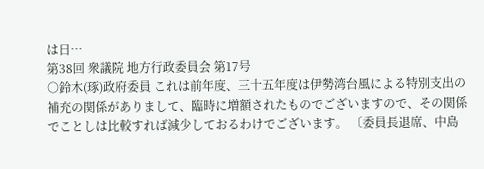は日…
第38回 衆議院 地方行政委員会 第17号
○鈴木(琢)政府委員 これは前年度、三十五年度は伊勢湾台風による特別支出の補充の関係がありまして、臨時に増額されたものでございますので、その関係でことしは比較すれば減少しておるわけでございます。 〔委員長退席、中島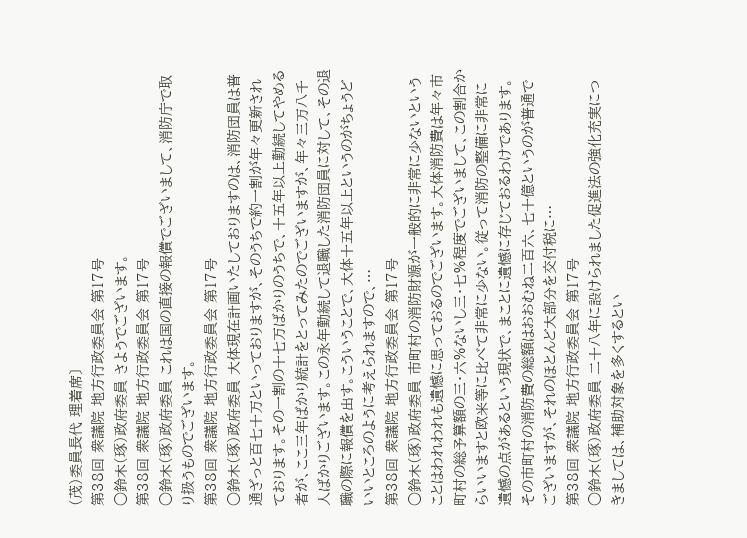(茂)委員長代 理着席〕
第38回 衆議院 地方行政委員会 第17号
○鈴木(琢)政府委員 さようでございます。
第38回 衆議院 地方行政委員会 第17号
○鈴木(琢)政府委員 これは国の直接の報償でございまして、消防庁で取り扱うものでございます。
第38回 衆議院 地方行政委員会 第17号
○鈴木(琢)政府委員 大体現在計画いたしておりますのは、消防団員は普通ざっと百七十万といっておりますが、そのうちで約一割が年々更新されております。その一割の十七万ばかりのうちで、十五年以上勤続してやめる者が、ここ三年ばかり統計をとってみたのでございますが、年々三万八千人ばかりございます。この永年勤続して退職した消防団員に対して、その退職の際に報償を出す。こういうことで、大体十五年以上というのがちょうどいいところのように考えられますので、…
第38回 衆議院 地方行政委員会 第17号
○鈴木(琢)政府委員 市町村の消防財源が一般的に非常に少ないということはわれわれも遺憾に思っておるのでございます。大体消防費は年々市町村の総予算額の三・六%ないし三・七%程度でございまして、この割合からいいますと欧米等に比べて非常に少ない。従って消防の整備に非常に遺憾の点があるという現状で、まことに遺憾に存じておるわけであります。その市町村の消防費の総額はおおむね二百六、七十億というのが普通でございますが、それのほとんど大部分を交付税に…
第38回 衆議院 地方行政委員会 第17号
○鈴木(琢)政府委員 二十八年に設けられました促進法の強化充実につきましては、補助対象を多くするとい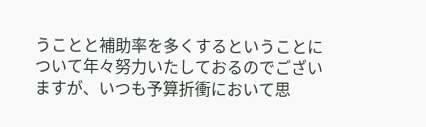うことと補助率を多くするということについて年々努力いたしておるのでございますが、いつも予算折衝において思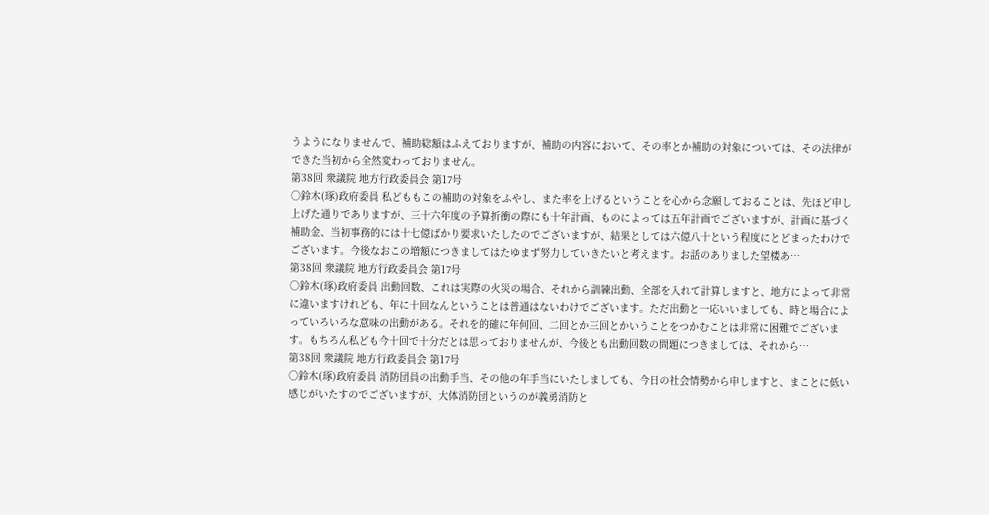うようになりませんで、補助総額はふえておりますが、補助の内容において、その率とか補助の対象については、その法律ができた当初から全然変わっておりません。
第38回 衆議院 地方行政委員会 第17号
○鈴木(琢)政府委員 私どももこの補助の対象をふやし、また率を上げるということを心から念願しておることは、先ほど申し上げた通りでありますが、三十六年度の予算折衝の際にも十年計画、ものによっては五年計画でございますが、計画に基づく補助金、当初事務的には十七億ばかり要求いたしたのでございますが、結果としては六億八十という程度にとどまったわけでございます。今後なおこの増額につきましてはたゆまず努力していきたいと考えます。お話のありました望楼あ…
第38回 衆議院 地方行政委員会 第17号
○鈴木(琢)政府委員 出動回数、これは実際の火災の場合、それから訓練出動、全部を入れて計算しますと、地方によって非常に違いますけれども、年に十回なんということは普通はないわけでございます。ただ出動と一応いいましても、時と場合によっていろいろな意味の出動がある。それを的確に年何回、二回とか三回とかいうことをつかむことは非常に困難でございます。もちろん私ども今十回で十分だとは思っておりませんが、今後とも出動回数の問題につきましては、それから…
第38回 衆議院 地方行政委員会 第17号
○鈴木(琢)政府委員 消防団員の出動手当、その他の年手当にいたしましても、今日の社会情勢から申しますと、まことに低い感じがいたすのでございますが、大体消防団というのが義勇消防と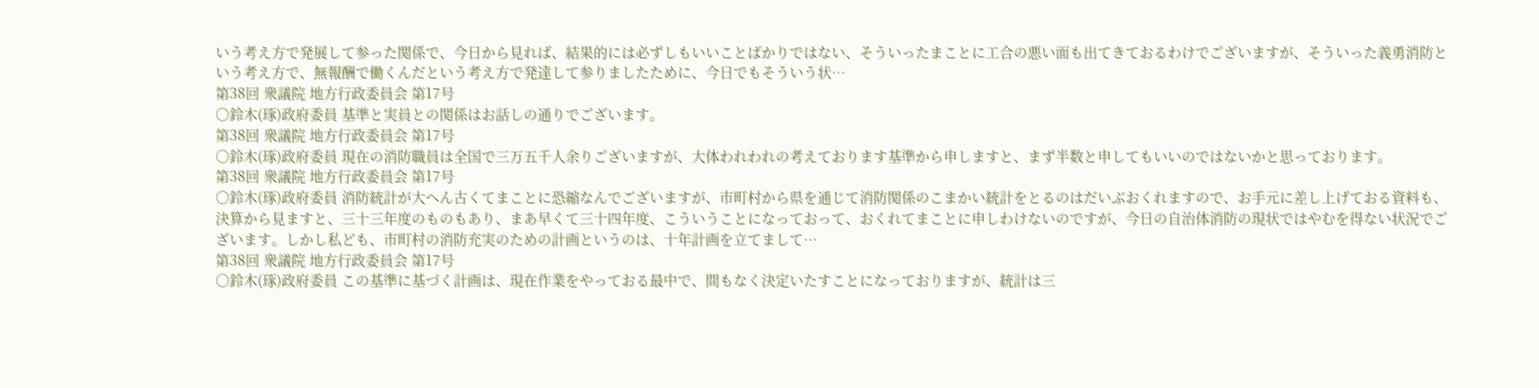いう考え方で発展して参った関係で、今日から見れば、結果的には必ずしもいいことばかりではない、そういったまことに工合の悪い面も出てきておるわけでございますが、そういった義勇消防という考え方で、無報酬で働くんだという考え方で発達して参りましたために、今日でもそういう状…
第38回 衆議院 地方行政委員会 第17号
○鈴木(琢)政府委員 基準と実員との関係はお話しの通りでございます。
第38回 衆議院 地方行政委員会 第17号
○鈴木(琢)政府委員 現在の消防職員は全国で三万五千人余りございますが、大体われわれの考えております基準から申しますと、まず半数と申してもいいのではないかと思っております。
第38回 衆議院 地方行政委員会 第17号
○鈴木(琢)政府委員 消防統計が大へん古くてまことに恐縮なんでございますが、市町村から県を通じて消防関係のこまかい統計をとるのはだいぶおくれますので、お手元に差し上げておる資料も、決算から見ますと、三十三年度のものもあり、まあ早くて三十四年度、こういうことになっておって、おくれてまことに申しわけないのですが、今日の自治体消防の現状ではやむを得ない状況でございます。しかし私ども、市町村の消防充実のための計画というのは、十年計画を立てまして…
第38回 衆議院 地方行政委員会 第17号
○鈴木(琢)政府委員 この基準に基づく計画は、現在作業をやっておる最中で、間もなく決定いたすことになっておりますが、統計は三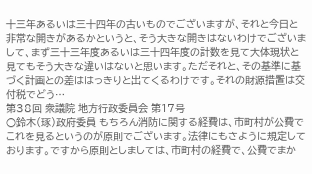十三年あるいは三十四年の古いものでございますが、それと今日と非常な開きがあるかというと、そう大きな開きはないわけでございまして、まず三十三年度あるいは三十四年度の計数を見て大体現状と見てもそう大きな違いはないと思います。ただそれと、その基準に基づく計画との差ははっきりと出てくるわけです。それの財源措置は交付税でどう…
第38回 衆議院 地方行政委員会 第17号
○鈴木(琢)政府委員 もちろん消防に関する経費は、市町村が公費でこれを見るというのが原則でございます。法律にもさように規定しております。ですから原則としましては、市町村の経費で、公費でまか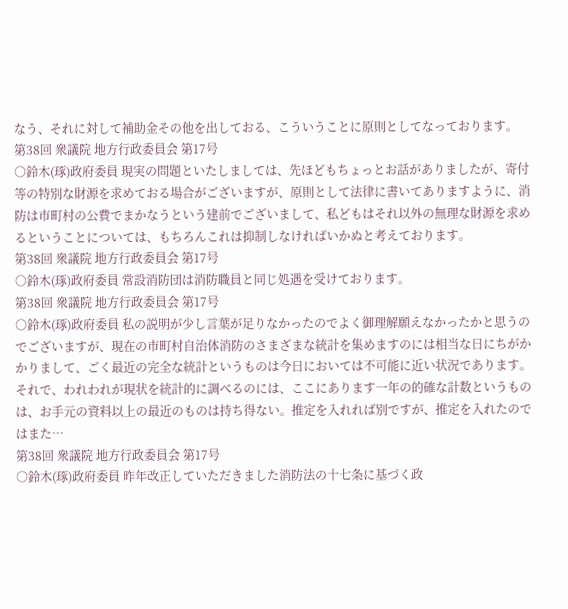なう、それに対して補助金その他を出しておる、こういうことに原則としてなっております。
第38回 衆議院 地方行政委員会 第17号
○鈴木(琢)政府委員 現実の問題といたしましては、先ほどもちょっとお話がありましたが、寄付等の特別な財源を求めておる場合がございますが、原則として法律に書いてありますように、消防は市町村の公費でまかなうという建前でございまして、私どもはそれ以外の無理な財源を求めるということについては、もちろんこれは抑制しなければいかぬと考えております。
第38回 衆議院 地方行政委員会 第17号
○鈴木(琢)政府委員 常設消防団は消防職員と同じ処遇を受けております。
第38回 衆議院 地方行政委員会 第17号
○鈴木(琢)政府委員 私の説明が少し言葉が足りなかったのでよく御理解願えなかったかと思うのでございますが、現在の市町村自治体消防のさまざまな統計を集めますのには相当な日にちがかかりまして、ごく最近の完全な統計というものは今日においては不可能に近い状況であります。それで、われわれが現状を統計的に調べるのには、ここにあります一年の的確な計数というものは、お手元の資料以上の最近のものは持ち得ない。推定を入れれば別ですが、推定を入れたのではまた…
第38回 衆議院 地方行政委員会 第17号
○鈴木(琢)政府委員 昨年改正していただきました消防法の十七条に基づく政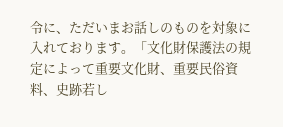令に、ただいまお話しのものを対象に入れております。「文化財保護法の規定によって重要文化財、重要民俗資料、史跡若し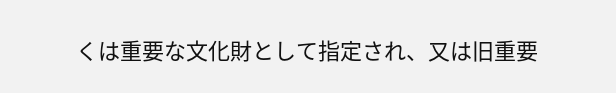くは重要な文化財として指定され、又は旧重要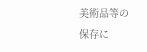美術品等の保存に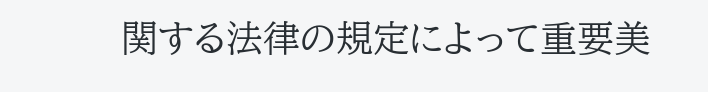関する法律の規定によって重要美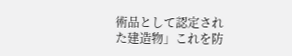術品として認定された建造物」これを防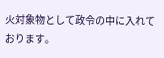火対象物として政令の中に入れております。